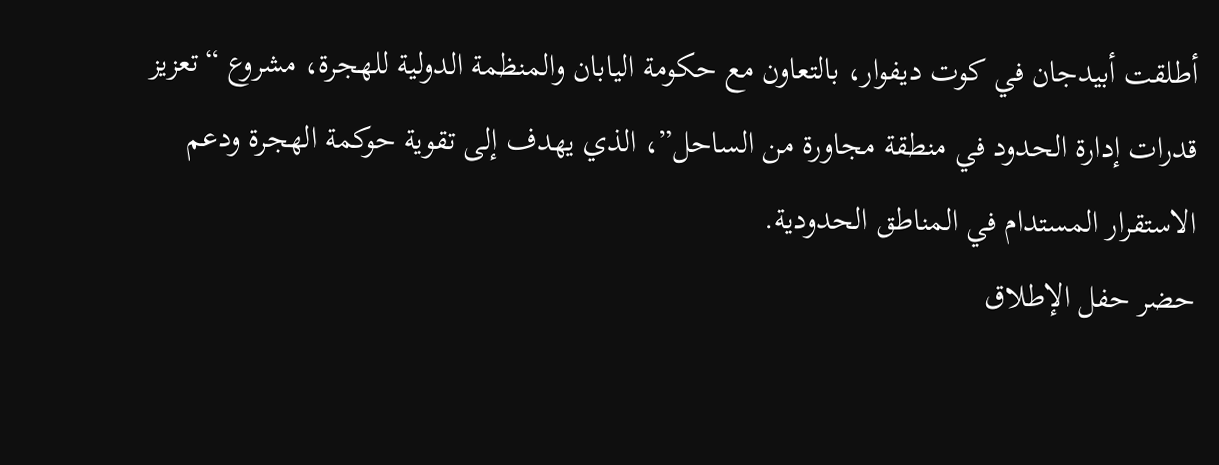أطلقت أبيدجان في كوت ديفوار، بالتعاون مع حكومة اليابان والمنظمة الدولية للهجرة، مشروع “تعزيز قدرات إدارة الحدود في منطقة مجاورة من الساحل”، الذي يهدف إلى تقوية حوكمة الهجرة ودعم الاستقرار المستدام في المناطق الحدودية.
حضر حفل الإطلاق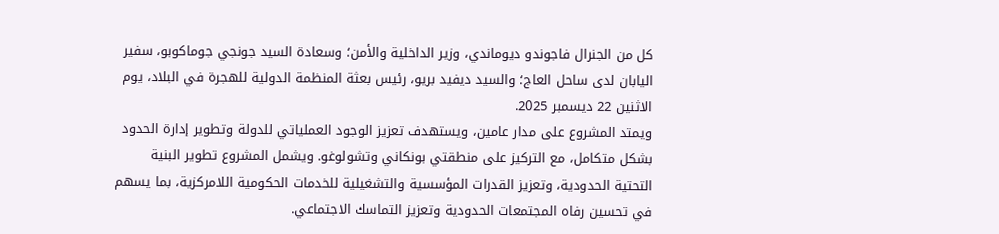كل من الجنرال فاجوندو ديوماندي، وزير الداخلية والأمن؛ وسعادة السيد جونجي جوماكوبو، سفير اليابان لدى ساحل العاج؛ والسيد ديفيد بريو، رئيس بعثة المنظمة الدولية للهجرة في البلاد، يوم الاثنين 22 ديسمبر 2025.
ويمتد المشروع على مدار عامين، ويستهدف تعزيز الوجود العملياتي للدولة وتطوير إدارة الحدود بشكل متكامل، مع التركيز على منطقتي بونكاني وتشولوغو. ويشمل المشروع تطوير البنية التحتية الحدودية، وتعزيز القدرات المؤسسية والتشغيلية للخدمات الحكومية اللامركزية، بما يسهم في تحسين رفاه المجتمعات الحدودية وتعزيز التماسك الاجتماعي.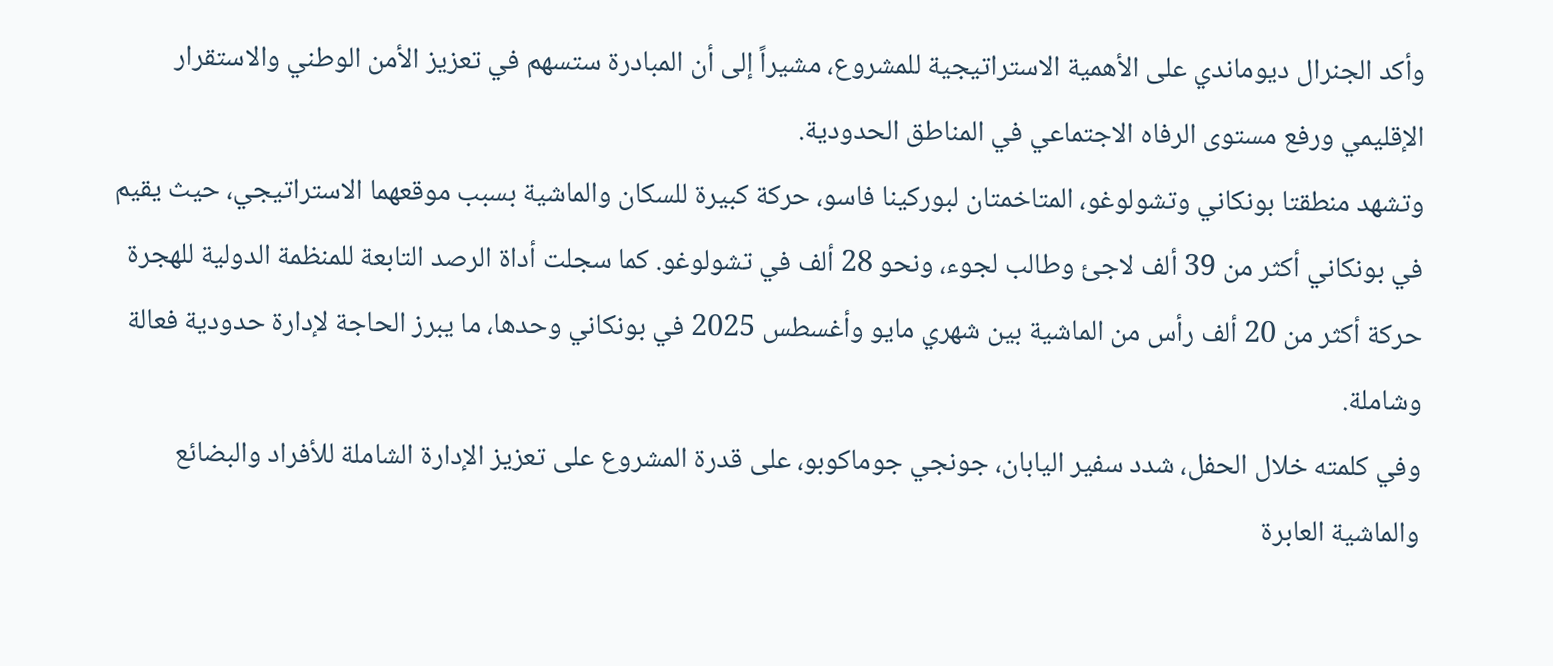وأكد الجنرال ديوماندي على الأهمية الاستراتيجية للمشروع، مشيراً إلى أن المبادرة ستسهم في تعزيز الأمن الوطني والاستقرار الإقليمي ورفع مستوى الرفاه الاجتماعي في المناطق الحدودية.
وتشهد منطقتا بونكاني وتشولوغو، المتاخمتان لبوركينا فاسو، حركة كبيرة للسكان والماشية بسبب موقعهما الاستراتيجي، حيث يقيم في بونكاني أكثر من 39 ألف لاجئ وطالب لجوء، ونحو 28 ألف في تشولوغو. كما سجلت أداة الرصد التابعة للمنظمة الدولية للهجرة حركة أكثر من 20 ألف رأس من الماشية بين شهري مايو وأغسطس 2025 في بونكاني وحدها، ما يبرز الحاجة لإدارة حدودية فعالة وشاملة.
وفي كلمته خلال الحفل، شدد سفير اليابان، جونجي جوماكوبو، على قدرة المشروع على تعزيز الإدارة الشاملة للأفراد والبضائع والماشية العابرة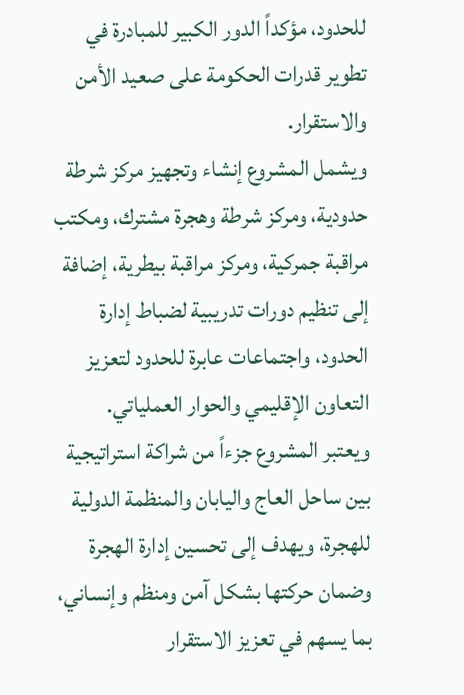للحدود، مؤكداً الدور الكبير للمبادرة في تطوير قدرات الحكومة على صعيد الأمن والاستقرار.
ويشمل المشروع إنشاء وتجهيز مركز شرطة حدودية، ومركز شرطة وهجرة مشترك، ومكتب مراقبة جمركية، ومركز مراقبة بيطرية، إضافة إلى تنظيم دورات تدريبية لضباط إدارة الحدود، واجتماعات عابرة للحدود لتعزيز التعاون الإقليمي والحوار العملياتي.
ويعتبر المشروع جزءاً من شراكة استراتيجية بين ساحل العاج واليابان والمنظمة الدولية للهجرة، ويهدف إلى تحسين إدارة الهجرة وضمان حركتها بشكل آمن ومنظم وإنساني، بما يسهم في تعزيز الاستقرار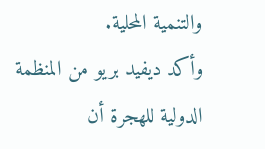والتنمية المحلية.
وأكد ديفيد بريو من المنظمة الدولية للهجرة أن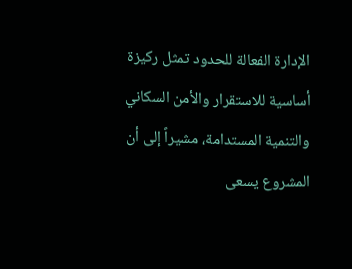الإدارة الفعالة للحدود تمثل ركيزة أساسية للاستقرار والأمن السكاني والتنمية المستدامة، مشيراً إلى أن المشروع يسعى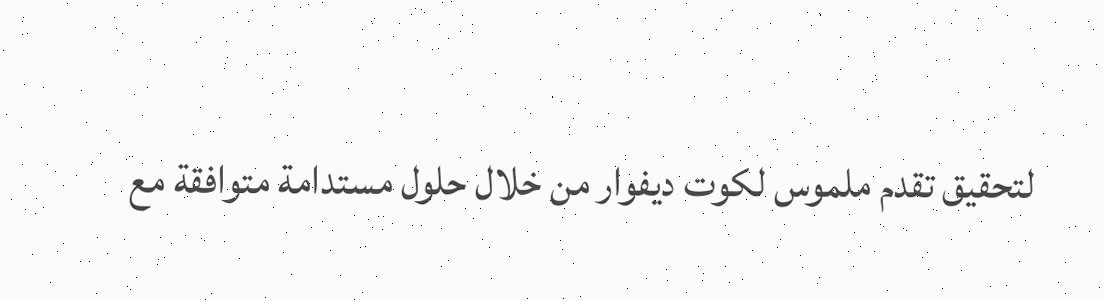لتحقيق تقدم ملموس لكوت ديفوار من خلال حلول مستدامة متوافقة مع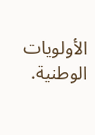الأولويات الوطنية.